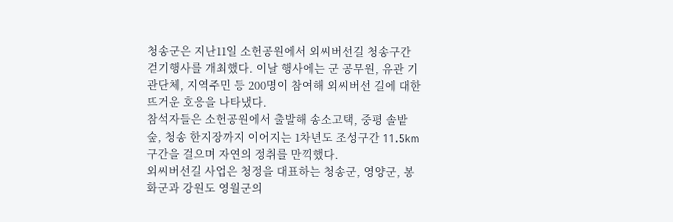청송군은 지난11일 소헌공원에서 외씨버선길 청송구간 걷기행사를 개최했다. 이날 행사에는 군 공무원, 유관 기관단체, 지역주민 등 200명이 참여해 외씨버선 길에 대한 뜨거운 호응을 나타냈다.
참석자들은 소헌공원에서 출발해 송소고택, 중평 솔밭숲, 청송 한지장까지 이어지는 1차년도 조성구간 11.5km 구간을 걸으며 자연의 정취를 만끽했다.
외씨버선길 사업은 청정을 대표하는 청송군, 영양군, 봉화군과 강원도 영월군의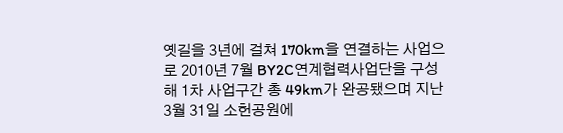옛길을 3년에 걸쳐 170km을 연결하는 사업으로 2010년 7월 BY2C연계협력사업단을 구성해 1차 사업구간 총 49km가 완공됐으며 지난 3월 31일 소헌공원에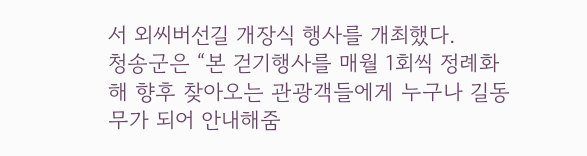서 외씨버선길 개장식 행사를 개최했다.
청송군은 “본 걷기행사를 매월 1회씩 정례화해 향후 찾아오는 관광객들에게 누구나 길동무가 되어 안내해줌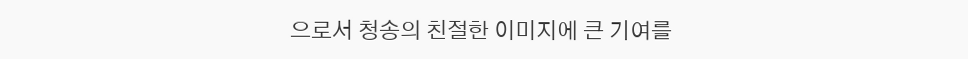으로서 청송의 친절한 이미지에 큰 기여를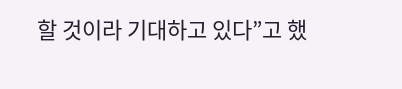할 것이라 기대하고 있다”고 했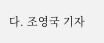다. 조영국 기자